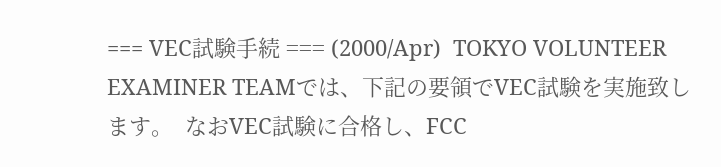=== VEC試験手続 === (2000/Apr)  TOKYO VOLUNTEER EXAMINER TEAMでは、下記の要領でVEC試験を実施致します。  なおVEC試験に合格し、FCC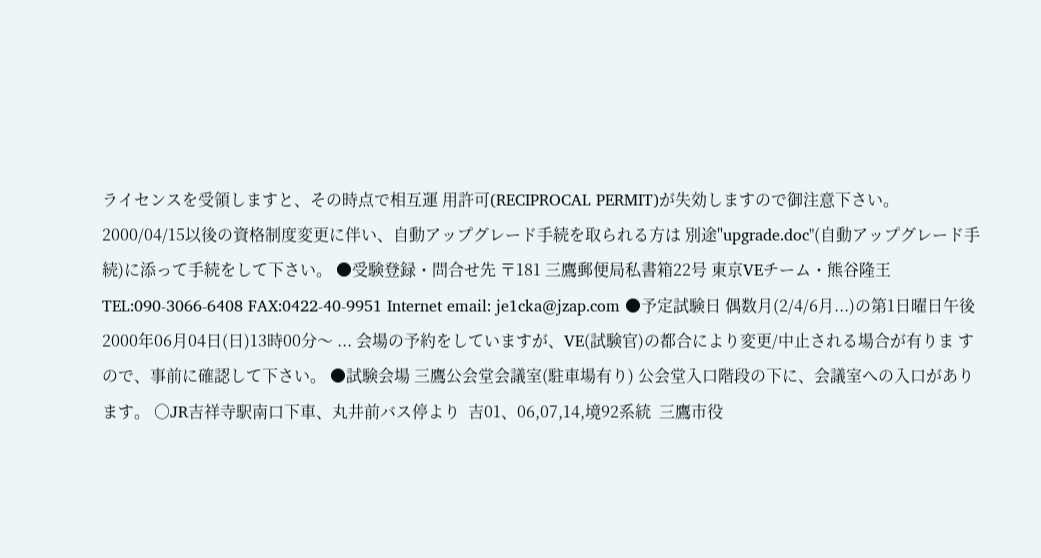ライセンスを受領しますと、その時点で相互運 用許可(RECIPROCAL PERMIT)が失効しますので御注意下さい。 2000/04/15以後の資格制度変更に伴い、自動アップグレード手続を取られる方は 別途"upgrade.doc"(自動アップグレード手続)に添って手続をして下さい。 ●受験登録・問合せ先 〒181 三鷹郵便局私書箱22号 東京VEチーム・熊谷隆王 TEL:090-3066-6408 FAX:0422-40-9951 Internet email: je1cka@jzap.com ●予定試験日 偶数月(2/4/6月...)の第1日曜日午後 2000年06月04日(日)13時00分〜 ... 会場の予約をしていますが、VE(試験官)の都合により変更/中止される場合が有りま すので、事前に確認して下さい。 ●試験会場 三鷹公会堂会議室(駐車場有り) 公会堂入口階段の下に、会議室への入口があります。 ○JR吉祥寺駅南口下車、丸井前バス停より  吉01、06,07,14,境92系統  三鷹市役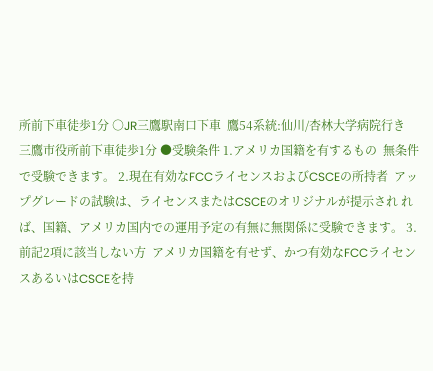所前下車徒歩1分 ○JR三鷹駅南口下車  鷹54系統:仙川/杏林大学病院行き  三鷹市役所前下車徒歩1分 ●受験条件 1.アメリカ国籍を有するもの  無条件で受験できます。 2.現在有効なFCCライセンスおよびCSCEの所持者  アップグレードの試験は、ライセンスまたはCSCEのオリジナルが提示され れば、国籍、アメリカ国内での運用予定の有無に無関係に受験できます。 3.前記2項に該当しない方  アメリカ国籍を有せず、かつ有効なFCCライセンスあるいはCSCEを持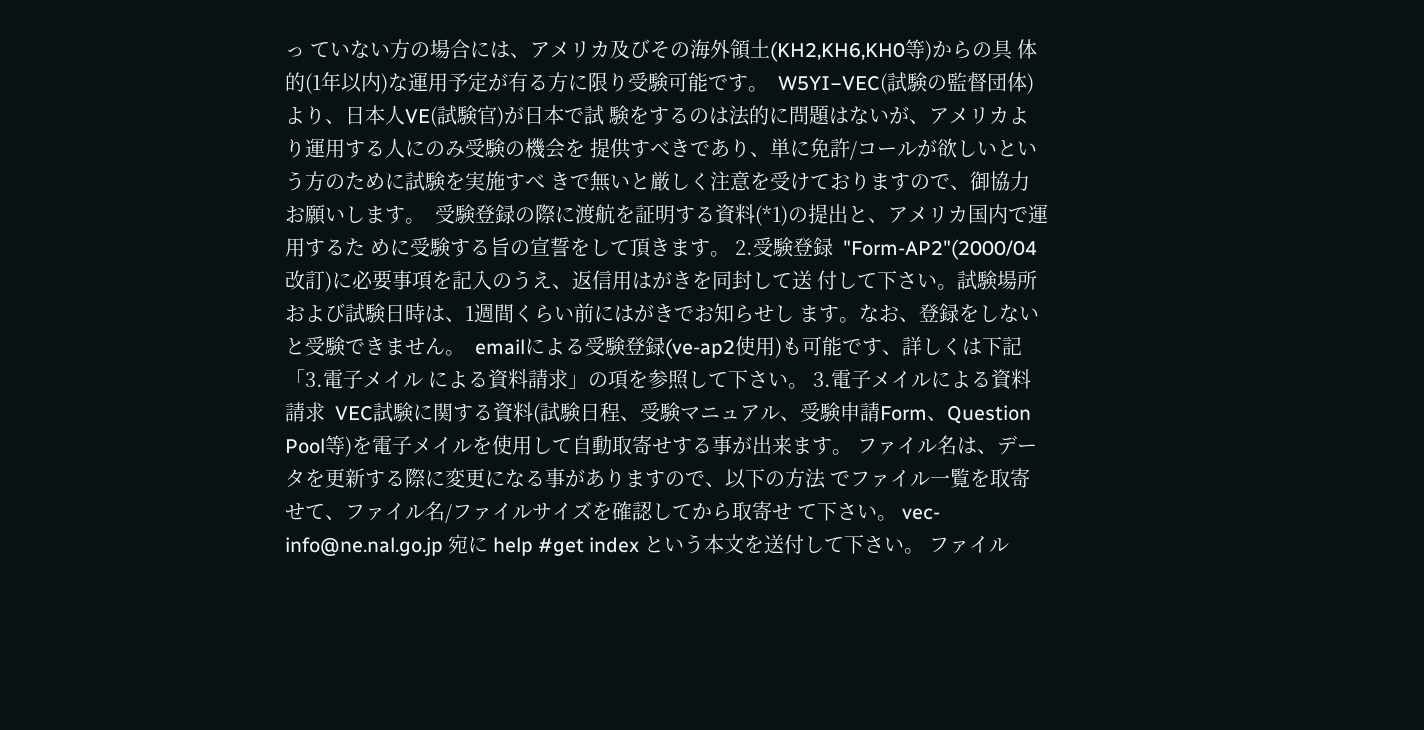っ ていない方の場合には、アメリカ及びその海外領土(KH2,KH6,KH0等)からの具 体的(1年以内)な運用予定が有る方に限り受験可能です。  W5YI−VEC(試験の監督団体)より、日本人VE(試験官)が日本で試 験をするのは法的に問題はないが、アメリカより運用する人にのみ受験の機会を 提供すべきであり、単に免許/コールが欲しいという方のために試験を実施すべ きで無いと厳しく注意を受けておりますので、御協力お願いします。  受験登録の際に渡航を証明する資料(*1)の提出と、アメリカ国内で運用するた めに受験する旨の宣誓をして頂きます。 2.受験登録  "Form-AP2"(2000/04改訂)に必要事項を記入のうえ、返信用はがきを同封して送 付して下さい。試験場所および試験日時は、1週間くらい前にはがきでお知らせし ます。なお、登録をしないと受験できません。  emailによる受験登録(ve-ap2使用)も可能です、詳しくは下記「3.電子メイル による資料請求」の項を参照して下さい。 3.電子メイルによる資料請求  VEC試験に関する資料(試験日程、受験マニュアル、受験申請Form、Question Pool等)を電子メイルを使用して自動取寄せする事が出来ます。 ファイル名は、データを更新する際に変更になる事がありますので、以下の方法 でファイル一覧を取寄せて、ファイル名/ファイルサイズを確認してから取寄せ て下さい。 vec-info@ne.nal.go.jp 宛に help #get index という本文を送付して下さい。 ファイル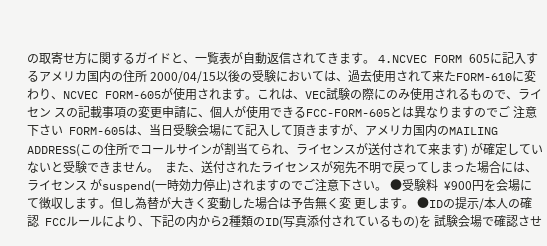の取寄せ方に関するガイドと、一覧表が自動返信されてきます。 4.NCVEC FORM 605に記入するアメリカ国内の住所 2000/04/15以後の受験においては、過去使用されて来たFORM-610に変わり、NCVEC FORM-605が使用されます。これは、VEC試験の際にのみ使用されるもので、ライセン スの記載事項の変更申請に、個人が使用できるFCC-FORM-605とは異なりますのでご 注意下さい  FORM-605は、当日受験会場にて記入して頂きますが、アメリカ国内のMAILING ADDRESS(この住所でコールサインが割当てられ、ライセンスが送付されて来ます) が確定していないと受験できません。  また、送付されたライセンスが宛先不明で戻ってしまった場合には、ライセンス がsuspend(一時効力停止)されますのでご注意下さい。 ●受験料  ¥900円を会場にて徴収します。但し為替が大きく変動した場合は予告無く変 更します。 ●IDの提示/本人の確認  FCCルールにより、下記の内から2種類のID(写真添付されているもの)を 試験会場で確認させ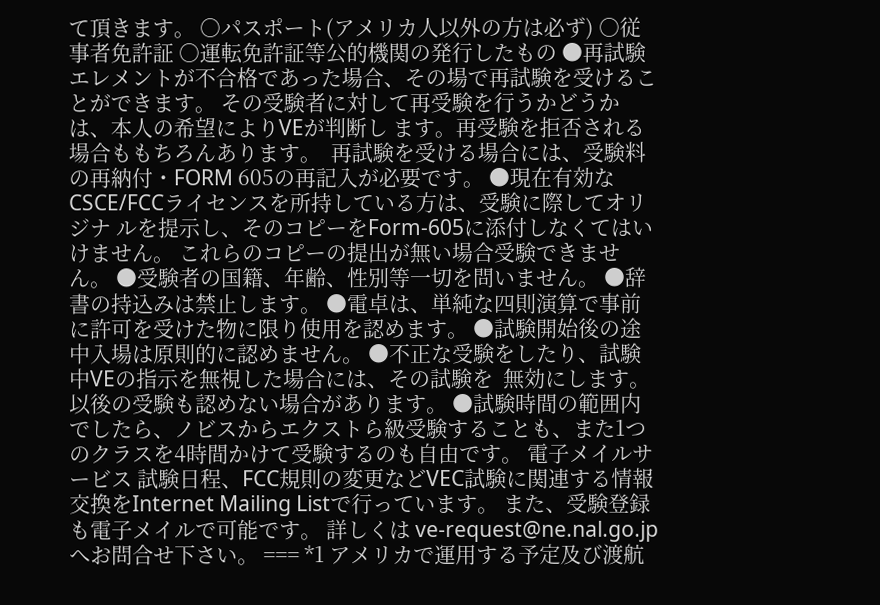て頂きます。 ○パスポート(アメリカ人以外の方は必ず) ○従事者免許証 ○運転免許証等公的機関の発行したもの ●再試験  エレメントが不合格であった場合、その場で再試験を受けることができます。 その受験者に対して再受験を行うかどうかは、本人の希望によりVEが判断し ます。再受験を拒否される場合ももちろんあります。  再試験を受ける場合には、受験料の再納付・FORM 605の再記入が必要です。 ●現在有効なCSCE/FCCライセンスを所持している方は、受験に際してオリジナ ルを提示し、そのコピーをForm-605に添付しなくてはいけません。 これらのコピーの提出が無い場合受験できません。 ●受験者の国籍、年齢、性別等一切を問いません。 ●辞書の持込みは禁止します。 ●電卓は、単純な四則演算で事前に許可を受けた物に限り使用を認めます。 ●試験開始後の途中入場は原則的に認めません。 ●不正な受験をしたり、試験中VEの指示を無視した場合には、その試験を  無効にします。以後の受験も認めない場合があります。 ●試験時間の範囲内でしたら、ノビスからエクストら級受験することも、また1つ  のクラスを4時間かけて受験するのも自由です。 電子メイルサービス 試験日程、FCC規則の変更などVEC試験に関連する情報交換をInternet Mailing Listで行っています。 また、受験登録も電子メイルで可能です。 詳しくは ve-request@ne.nal.go.jp へお問合せ下さい。 === *1 アメリカで運用する予定及び渡航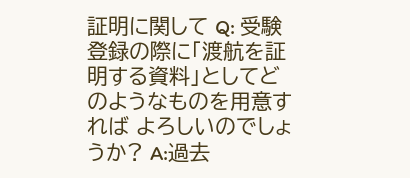証明に関して Q: 受験登録の際に「渡航を証明する資料」としてどのようなものを用意すれば よろしいのでしょうか? A:過去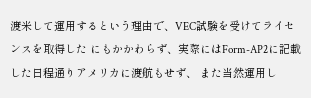渡米して運用するという理由で、VEC試験を受けてライセンスを取得した にもかかわらず、実際にはForm-AP2に記載した日程通りアメリカに渡航もせず、 また当然運用し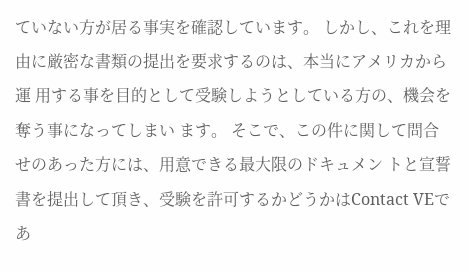ていない方が居る事実を確認しています。 しかし、これを理由に厳密な書類の提出を要求するのは、本当にアメリカから運 用する事を目的として受験しようとしている方の、機会を奪う事になってしまい ます。 そこで、この件に関して問合せのあった方には、用意できる最大限のドキュメン トと宣誓書を提出して頂き、受験を許可するかどうかはContact VEであ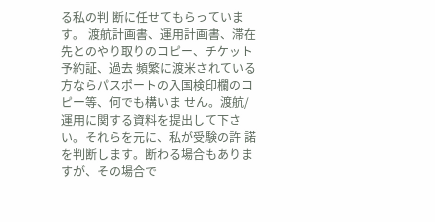る私の判 断に任せてもらっています。 渡航計画書、運用計画書、滞在先とのやり取りのコピー、チケット予約証、過去 頻繁に渡米されている方ならパスポートの入国検印欄のコピー等、何でも構いま せん。渡航/運用に関する資料を提出して下さい。それらを元に、私が受験の許 諾を判断します。断わる場合もありますが、その場合で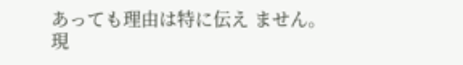あっても理由は特に伝え ません。 現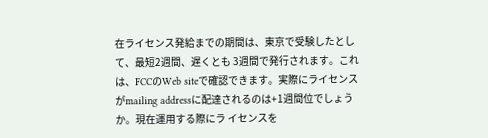在ライセンス発給までの期間は、東京で受験したとして、最短2週間、遅くとも 3週間で発行されます。これは、FCCのWeb siteで確認できます。実際にライセンス がmailing addressに配達されるのは+1週間位でしょうか。現在運用する際にラ イセンスを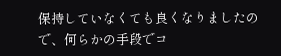保持していなくても良くなりましたので、何らかの手段でコ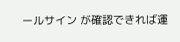ールサイン が確認できれば運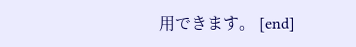用できます。 [end]